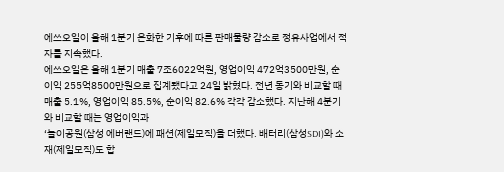에쓰오일이 올해 1분기 온화한 기후에 따른 판매물량 감소로 정유사업에서 적자를 지속했다.
에쓰오일은 올해 1분기 매출 7조6022억원, 영업이익 472억3500만원, 순이익 255억8500만원으로 집계됐다고 24일 밝혔다. 전년 동기와 비교할 때 매출 5.1%, 영업이익 85.5%, 순이익 82.6% 각각 감소했다. 지난해 4분기와 비교할 때는 영업이익과
‘놀이공원(삼성 에버랜드)에 패션(제일모직)을 더했다. 배터리(삼성SDI)와 소재(제일모직)도 합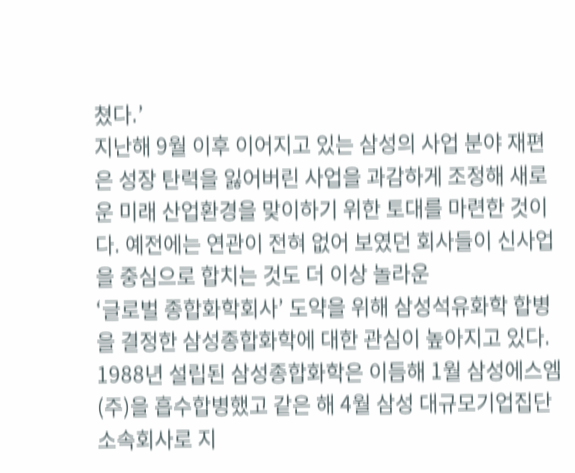쳤다.’
지난해 9월 이후 이어지고 있는 삼성의 사업 분야 재편은 성장 탄력을 잃어버린 사업을 과감하게 조정해 새로운 미래 산업환경을 맞이하기 위한 토대를 마련한 것이다. 예전에는 연관이 전혀 없어 보였던 회사들이 신사업을 중심으로 합치는 것도 더 이상 놀라운
‘글로벌 종합화학회사’ 도약을 위해 삼성석유화학 합병을 결정한 삼성종합화학에 대한 관심이 높아지고 있다.
1988년 설립된 삼성종합화학은 이듬해 1월 삼성에스엠(주)을 흡수합병했고 같은 해 4월 삼성 대규모기업집단 소속회사로 지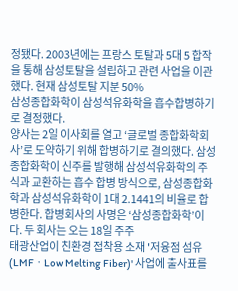정됐다. 2003년에는 프랑스 토탈과 5대 5 합작을 통해 삼성토탈을 설립하고 관련 사업을 이관했다. 현재 삼성토탈 지분 50%
삼성종합화학이 삼성석유화학을 흡수합병하기로 결정했다.
양사는 2일 이사회를 열고 ‘글로벌 종합화학회사’로 도약하기 위해 합병하기로 결의했다. 삼성종합화학이 신주를 발행해 삼성석유화학의 주식과 교환하는 흡수 합병 방식으로, 삼성종합화학과 삼성석유화학이 1대 2.1441의 비율로 합병한다. 합병회사의 사명은 ‘삼성종합화학’이다. 두 회사는 오는 18일 주주
태광산업이 친환경 접착용 소재 '저융점 섬유(LMFㆍLow Melting Fiber)' 사업에 출사표를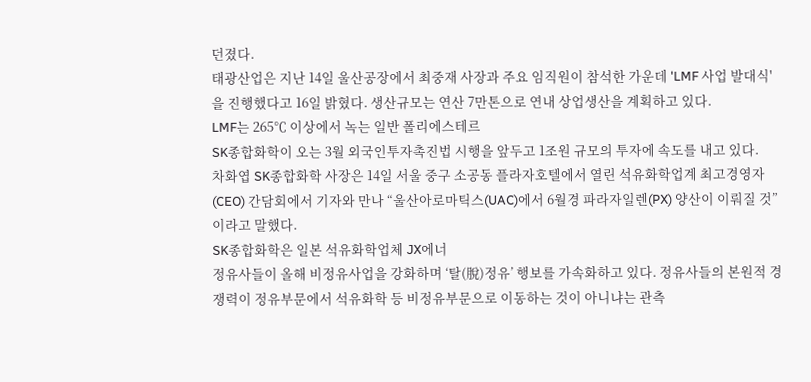던졌다.
태광산업은 지난 14일 울산공장에서 최중재 사장과 주요 임직원이 참석한 가운데 'LMF 사업 발대식'을 진행했다고 16일 밝혔다. 생산규모는 연산 7만톤으로 연내 상업생산을 계획하고 있다.
LMF는 265℃ 이상에서 녹는 일반 폴리에스테르
SK종합화학이 오는 3월 외국인투자촉진법 시행을 앞두고 1조원 규모의 투자에 속도를 내고 있다.
차화엽 SK종합화학 사장은 14일 서울 중구 소공동 플라자호텔에서 열린 석유화학업계 최고경영자(CEO) 간담회에서 기자와 만나 “울산아로마틱스(UAC)에서 6월경 파라자일렌(PX) 양산이 이뤄질 것”이라고 말했다.
SK종합화학은 일본 석유화학업체 JX에너
정유사들이 올해 비정유사업을 강화하며 ‘탈(脫)정유’ 행보를 가속화하고 있다. 정유사들의 본원적 경쟁력이 정유부문에서 석유화학 등 비정유부문으로 이동하는 것이 아니냐는 관측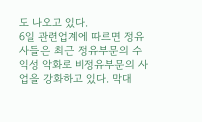도 나오고 있다.
6일 관련업계에 따르면 정유사들은 최근 정유부문의 수익성 악화로 비정유부문의 사업을 강화하고 있다. 막대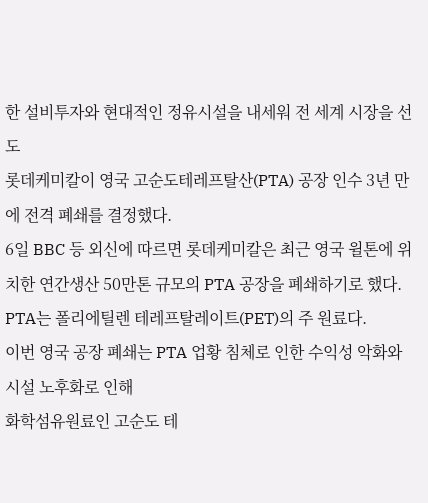한 설비투자와 현대적인 정유시설을 내세워 전 세계 시장을 선도
롯데케미칼이 영국 고순도테레프탈산(PTA) 공장 인수 3년 만에 전격 폐쇄를 결정했다.
6일 BBC 등 외신에 따르면 롯데케미칼은 최근 영국 윌톤에 위치한 연간생산 50만톤 규모의 PTA 공장을 폐쇄하기로 했다. PTA는 폴리에틸렌 테레프탈레이트(PET)의 주 원료다.
이번 영국 공장 폐쇄는 PTA 업황 침체로 인한 수익성 악화와 시설 노후화로 인해
화학섬유원료인 고순도 테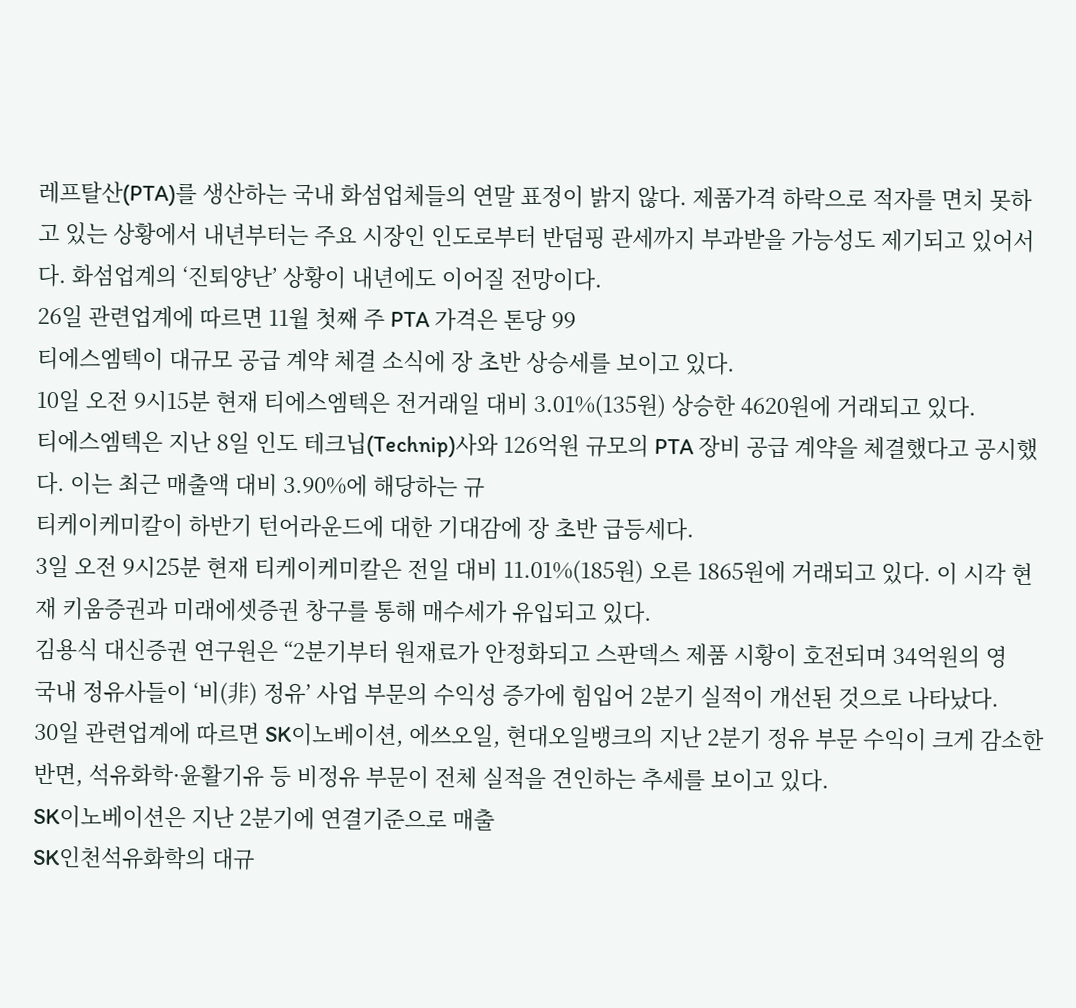레프탈산(PTA)를 생산하는 국내 화섬업체들의 연말 표정이 밝지 않다. 제품가격 하락으로 적자를 면치 못하고 있는 상황에서 내년부터는 주요 시장인 인도로부터 반덤핑 관세까지 부과받을 가능성도 제기되고 있어서다. 화섬업계의 ‘진퇴양난’ 상황이 내년에도 이어질 전망이다.
26일 관련업계에 따르면 11월 첫째 주 PTA 가격은 톤당 99
티에스엠텍이 대규모 공급 계약 체결 소식에 장 초반 상승세를 보이고 있다.
10일 오전 9시15분 현재 티에스엠텍은 전거래일 대비 3.01%(135원) 상승한 4620원에 거래되고 있다.
티에스엠텍은 지난 8일 인도 테크닙(Technip)사와 126억원 규모의 PTA 장비 공급 계약을 체결했다고 공시했다. 이는 최근 매출액 대비 3.90%에 해당하는 규
티케이케미칼이 하반기 턴어라운드에 대한 기대감에 장 초반 급등세다.
3일 오전 9시25분 현재 티케이케미칼은 전일 대비 11.01%(185원) 오른 1865원에 거래되고 있다. 이 시각 현재 키움증권과 미래에셋증권 창구를 통해 매수세가 유입되고 있다.
김용식 대신증권 연구원은 “2분기부터 원재료가 안정화되고 스판덱스 제품 시황이 호전되며 34억원의 영
국내 정유사들이 ‘비(非) 정유’ 사업 부문의 수익성 증가에 힘입어 2분기 실적이 개선된 것으로 나타났다.
30일 관련업계에 따르면 SK이노베이션, 에쓰오일, 현대오일뱅크의 지난 2분기 정유 부문 수익이 크게 감소한 반면, 석유화학·윤활기유 등 비정유 부문이 전체 실적을 견인하는 추세를 보이고 있다.
SK이노베이션은 지난 2분기에 연결기준으로 매출
SK인천석유화학의 대규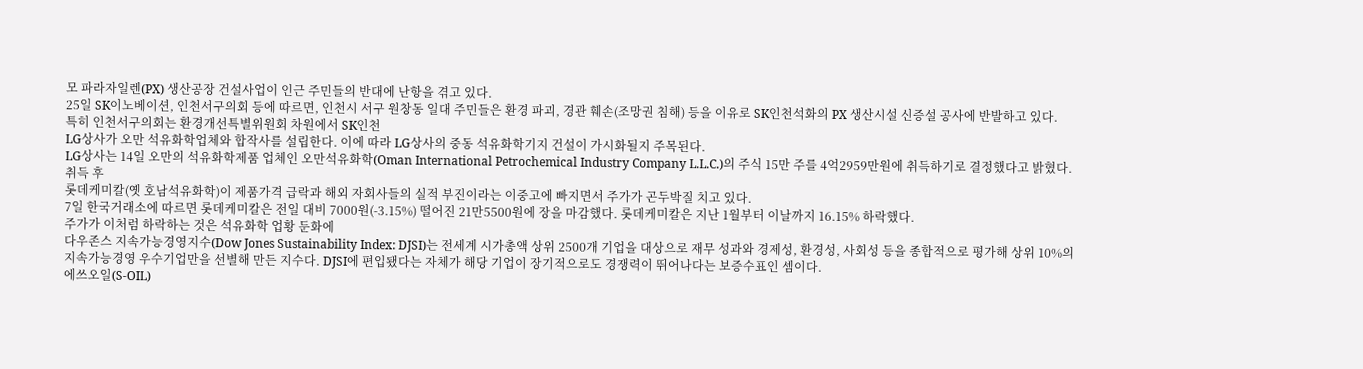모 파라자일렌(PX) 생산공장 건설사업이 인근 주민들의 반대에 난항을 겪고 있다.
25일 SK이노베이션, 인천서구의회 등에 따르면, 인천시 서구 원창동 일대 주민들은 환경 파괴, 경관 훼손(조망권 침해) 등을 이유로 SK인천석화의 PX 생산시설 신증설 공사에 반발하고 있다.
특히 인천서구의회는 환경개선특별위원회 차원에서 SK인천
LG상사가 오만 석유화학업체와 합작사를 설립한다. 이에 따라 LG상사의 중동 석유화학기지 건설이 가시화될지 주목된다.
LG상사는 14일 오만의 석유화학제품 업체인 오만석유화학(Oman International Petrochemical Industry Company L.L.C.)의 주식 15만 주를 4억2959만원에 취득하기로 결정했다고 밝혔다. 취득 후
롯데케미칼(옛 호남석유화학)이 제품가격 급락과 해외 자회사들의 실적 부진이라는 이중고에 빠지면서 주가가 곤두박질 치고 있다.
7일 한국거래소에 따르면 롯데케미칼은 전일 대비 7000원(-3.15%) 떨어진 21만5500원에 장을 마감했다. 롯데케미칼은 지난 1월부터 이날까지 16.15% 하락했다.
주가가 이처럼 하락하는 것은 석유화학 업황 둔화에
다우존스 지속가능경영지수(Dow Jones Sustainability Index: DJSI)는 전세계 시가총액 상위 2500개 기업을 대상으로 재무 성과와 경제성, 환경성, 사회성 등을 종합적으로 평가해 상위 10%의 지속가능경영 우수기업만을 선별해 만든 지수다. DJSI에 편입됐다는 자체가 해당 기업이 장기적으로도 경쟁력이 뛰어나다는 보증수표인 셈이다.
에쓰오일(S-OIL)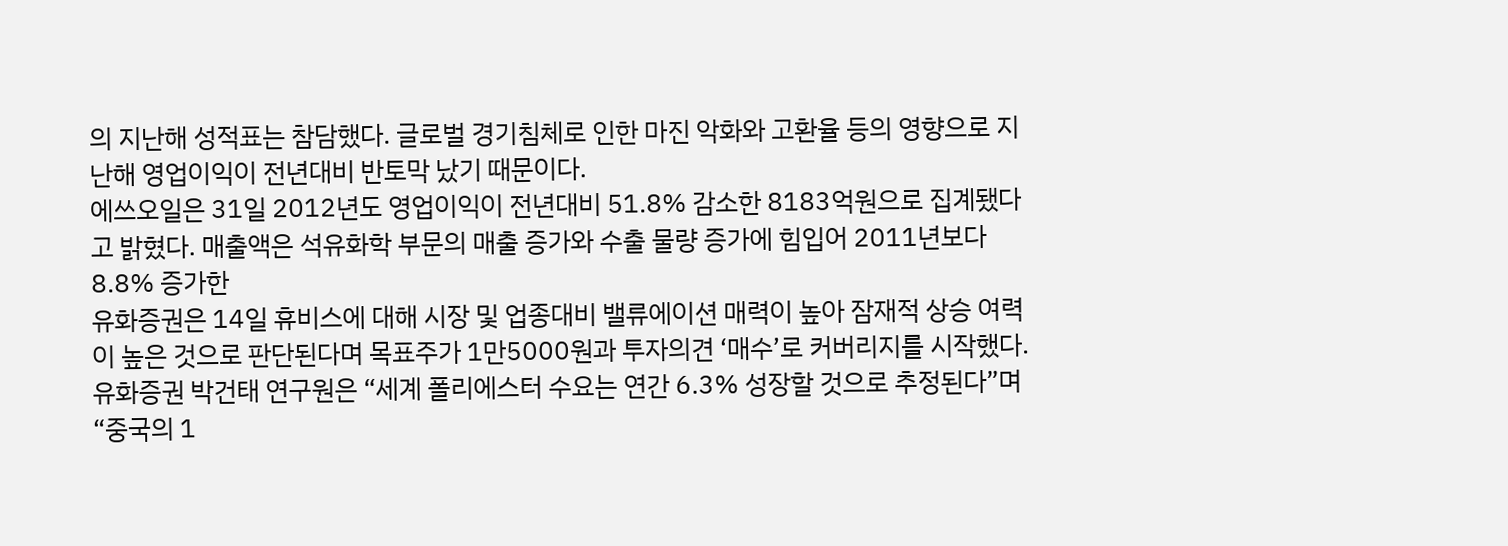의 지난해 성적표는 참담했다. 글로벌 경기침체로 인한 마진 악화와 고환율 등의 영향으로 지난해 영업이익이 전년대비 반토막 났기 때문이다.
에쓰오일은 31일 2012년도 영업이익이 전년대비 51.8% 감소한 8183억원으로 집계됐다고 밝혔다. 매출액은 석유화학 부문의 매출 증가와 수출 물량 증가에 힘입어 2011년보다 8.8% 증가한
유화증권은 14일 휴비스에 대해 시장 및 업종대비 밸류에이션 매력이 높아 잠재적 상승 여력이 높은 것으로 판단된다며 목표주가 1만5000원과 투자의견 ‘매수’로 커버리지를 시작했다.
유화증권 박건태 연구원은 “세계 폴리에스터 수요는 연간 6.3% 성장할 것으로 추정된다”며 “중국의 1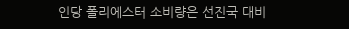인당 폴리에스터 소비량은 선진국 대비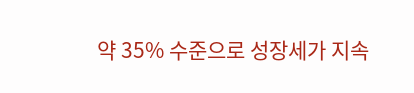약 35% 수준으로 성장세가 지속